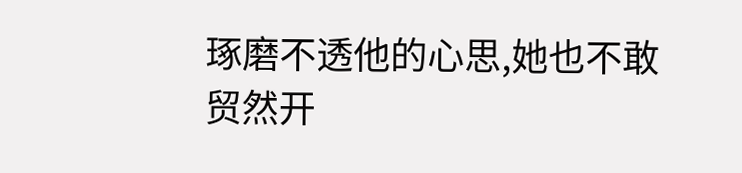琢磨不透他的心思,她也不敢贸然开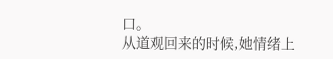口。
从道观回来的时候,她情绪上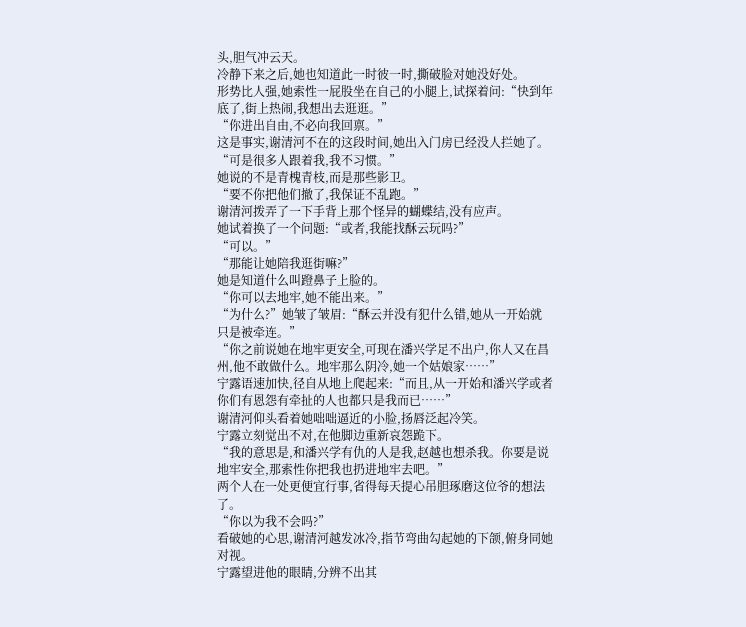头,胆气冲云天。
冷静下来之后,她也知道此一时彼一时,撕破脸对她没好处。
形势比人强,她索性一屁股坐在自己的小腿上,试探着问:“快到年底了,街上热闹,我想出去逛逛。”
“你进出自由,不必向我回禀。”
这是事实,谢清河不在的这段时间,她出入门房已经没人拦她了。
“可是很多人跟着我,我不习惯。”
她说的不是青槐青枝,而是那些影卫。
“要不你把他们撤了,我保证不乱跑。”
谢清河拨弄了一下手背上那个怪异的蝴蝶结,没有应声。
她试着换了一个问题:“或者,我能找酥云玩吗?”
“可以。”
“那能让她陪我逛街嘛?”
她是知道什么叫蹬鼻子上脸的。
“你可以去地牢,她不能出来。”
“为什么?”她皱了皱眉:“酥云并没有犯什么错,她从一开始就只是被牵连。”
“你之前说她在地牢更安全,可现在潘兴学足不出户,你人又在昌州,他不敢做什么。地牢那么阴冷,她一个姑娘家……”
宁露语速加快,径自从地上爬起来:“而且,从一开始和潘兴学或者你们有恩怨有牵扯的人也都只是我而已……”
谢清河仰头看着她咄咄逼近的小脸,扬唇泛起冷笑。
宁露立刻觉出不对,在他脚边重新哀怨跪下。
“我的意思是,和潘兴学有仇的人是我,赵越也想杀我。你要是说地牢安全,那索性你把我也扔进地牢去吧。”
两个人在一处更便宜行事,省得每天提心吊胆琢磨这位爷的想法了。
“你以为我不会吗?”
看破她的心思,谢清河越发冰冷,指节弯曲勾起她的下颌,俯身同她对视。
宁露望进他的眼睛,分辨不出其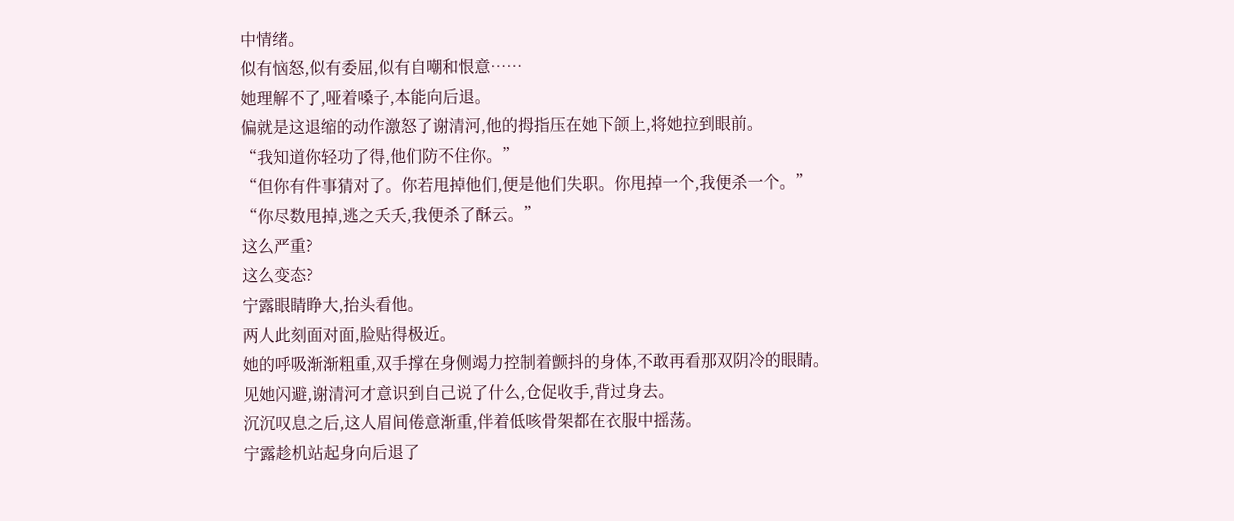中情绪。
似有恼怒,似有委屈,似有自嘲和恨意……
她理解不了,哑着嗓子,本能向后退。
偏就是这退缩的动作激怒了谢清河,他的拇指压在她下颌上,将她拉到眼前。
“我知道你轻功了得,他们防不住你。”
“但你有件事猜对了。你若甩掉他们,便是他们失职。你甩掉一个,我便杀一个。”
“你尽数甩掉,逃之夭夭,我便杀了酥云。”
这么严重?
这么变态?
宁露眼睛睁大,抬头看他。
两人此刻面对面,脸贴得极近。
她的呼吸渐渐粗重,双手撑在身侧竭力控制着颤抖的身体,不敢再看那双阴冷的眼睛。
见她闪避,谢清河才意识到自己说了什么,仓促收手,背过身去。
沉沉叹息之后,这人眉间倦意渐重,伴着低咳骨架都在衣服中摇荡。
宁露趁机站起身向后退了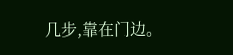几步,靠在门边。